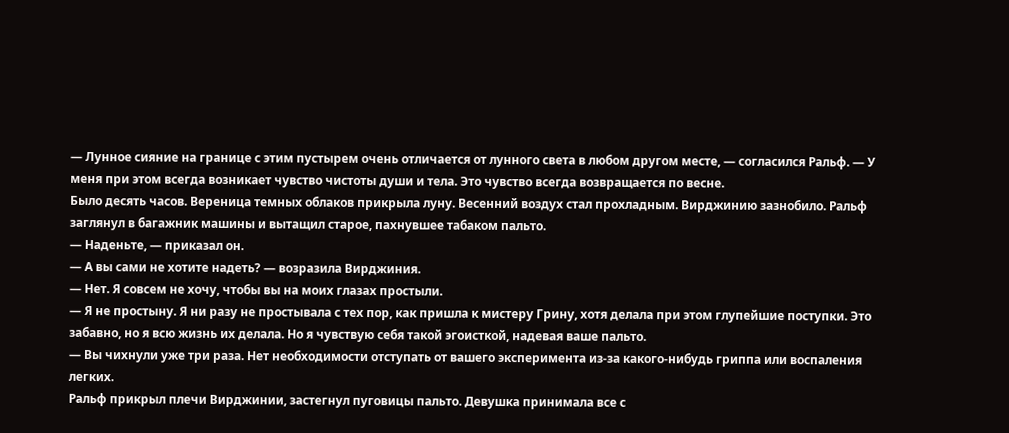— Лунное сияние на границе с этим пустырем очень отличается от лунного света в любом другом месте, — согласился Ральф. — У меня при этом всегда возникает чувство чистоты души и тела. Это чувство всегда возвращается по весне.
Было десять часов. Вереница темных облаков прикрыла луну. Весенний воздух стал прохладным. Вирджинию зазнобило. Ральф заглянул в багажник машины и вытащил старое, пахнувшее табаком пальто.
— Наденьте, — приказал он.
— А вы сами не хотите надеть? — возразила Вирджиния.
— Нет. Я совсем не хочу, чтобы вы на моих глазах простыли.
— Я не простыну. Я ни разу не простывала с тех пор, как пришла к мистеру Грину, хотя делала при этом глупейшие поступки. Это забавно, но я всю жизнь их делала. Но я чувствую себя такой эгоисткой, надевая ваше пальто.
— Вы чихнули уже три раза. Нет необходимости отступать от вашего эксперимента из-за какого-нибудь гриппа или воспаления легких.
Ральф прикрыл плечи Вирджинии, застегнул пуговицы пальто. Девушка принимала все с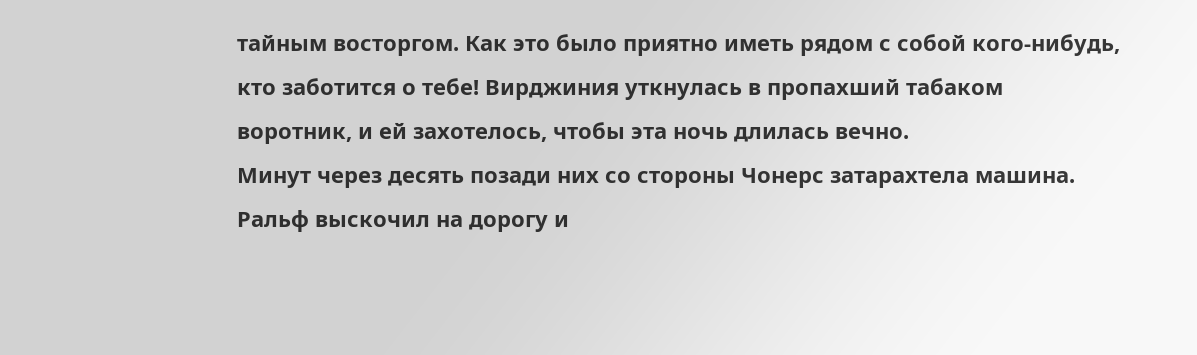тайным восторгом. Как это было приятно иметь рядом с собой кого-нибудь, кто заботится о тебе! Вирджиния уткнулась в пропахший табаком воротник, и ей захотелось, чтобы эта ночь длилась вечно.
Минут через десять позади них со стороны Чонерс затарахтела машина. Ральф выскочил на дорогу и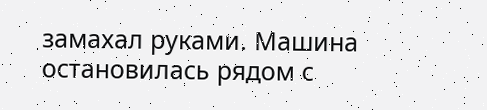замахал руками. Машина остановилась рядом с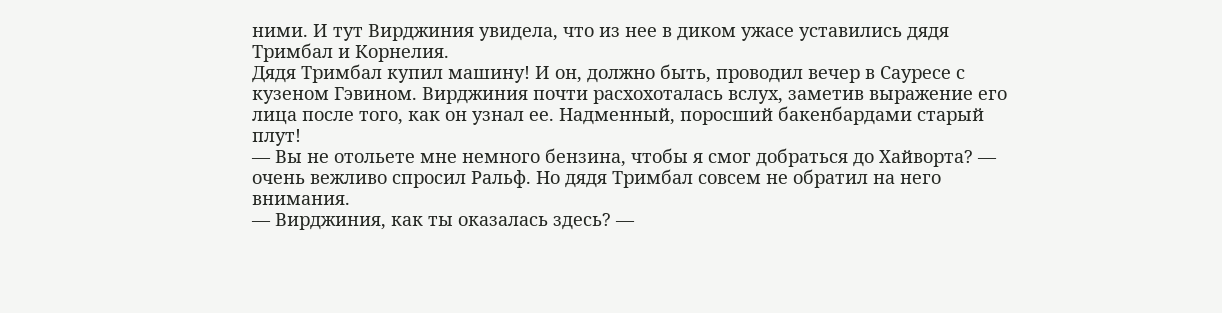ними. И тут Вирджиния увидела, что из нее в диком ужасе уставились дядя Тримбал и Корнелия.
Дядя Тримбал купил машину! И он, должно быть, проводил вечер в Сауресе с кузеном Гэвином. Вирджиния почти расхохоталась вслух, заметив выражение его лица после того, как он узнал ее. Надменный, поросший бакенбардами старый плут!
— Вы не отольете мне немного бензина, чтобы я смог добраться до Хайворта? — очень вежливо спросил Ральф. Но дядя Тримбал совсем не обратил на него внимания.
— Вирджиния, как ты оказалась здесь? —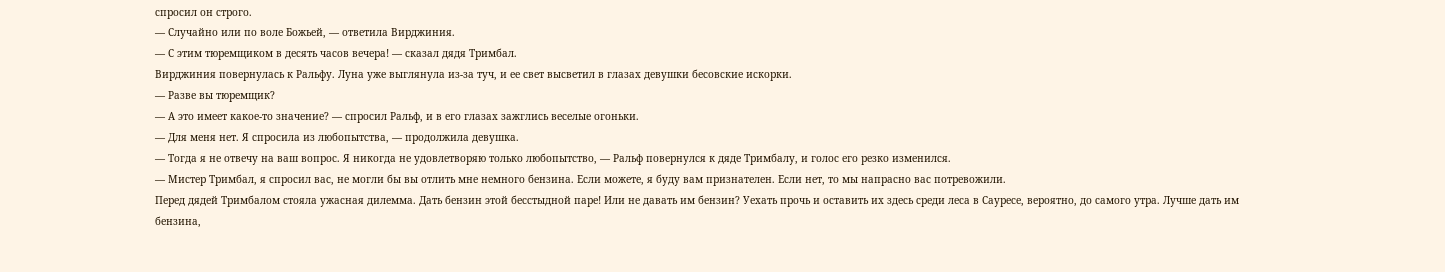спросил он строго.
— Случайно или по воле Божьей, — ответила Вирджиния.
— С этим тюремщиком в десять часов вечера! — сказал дядя Тримбал.
Вирджиния повернулась к Ральфу. Луна уже выглянула из-за туч, и ее свет высветил в глазах девушки бесовские искорки.
— Разве вы тюремщик?
— А это имеет какое-то значение? — спросил Ральф, и в его глазах зажглись веселые огоньки.
— Для меня нет. Я спросила из любопытства, — продолжила девушка.
— Тогда я не отвечу на ваш вопрос. Я никогда не удовлетворяю только любопытство, — Ральф повернулся к дяде Тримбалу, и голос его резко изменился.
— Мистер Тримбал, я спросил вас, не могли бы вы отлить мне немного бензина. Если можете, я буду вам признателен. Если нет, то мы напрасно вас потревожили.
Перед дядей Тримбалом стояла ужасная дилемма. Дать бензин этой бесстыдной паре! Или не давать им бензин? Уехать прочь и оставить их здесь среди леса в Сауресе, вероятно, до самого утра. Лучше дать им бензина,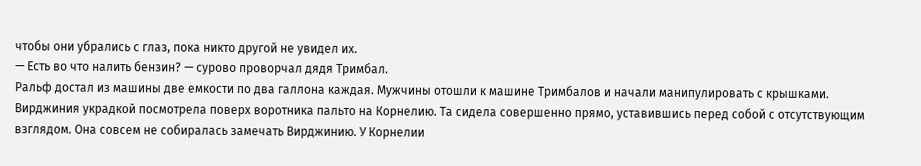чтобы они убрались с глаз, пока никто другой не увидел их.
— Есть во что налить бензин? — сурово проворчал дядя Тримбал.
Ральф достал из машины две емкости по два галлона каждая. Мужчины отошли к машине Тримбалов и начали манипулировать с крышками. Вирджиния украдкой посмотрела поверх воротника пальто на Корнелию. Та сидела совершенно прямо, уставившись перед собой с отсутствующим взглядом. Она совсем не собиралась замечать Вирджинию. У Корнелии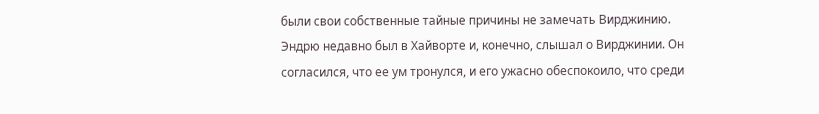были свои собственные тайные причины не замечать Вирджинию. Эндрю недавно был в Хайворте и, конечно, слышал о Вирджинии. Он согласился, что ее ум тронулся, и его ужасно обеспокоило, что среди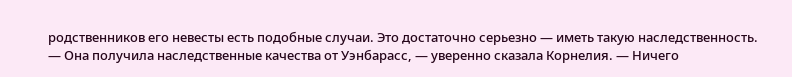родственников его невесты есть подобные случаи. Это достаточно серьезно — иметь такую наследственность.
— Она получила наследственные качества от Уэнбарасс, — уверенно сказала Корнелия. — Ничего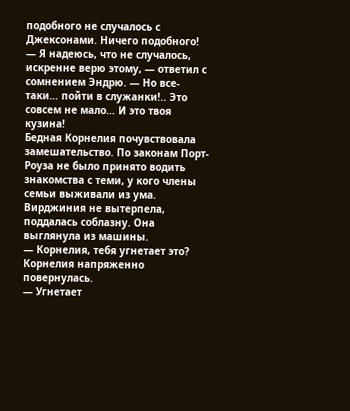подобного не случалось с Джексонами. Ничего подобного!
— Я надеюсь, что не случалось, искренне верю этому, — ответил с сомнением Эндрю. — Но все-таки… пойти в служанки!.. Это совсем не мало… И это твоя кузина!
Бедная Корнелия почувствовала замешательство. По законам Порт-Роуза не было принято водить знакомства с теми, у кого члены семьи выживали из ума.
Вирджиния не вытерпела, поддалась соблазну. Она выглянула из машины.
— Корнелия, тебя угнетает это?
Корнелия напряженно повернулась.
— Угнетает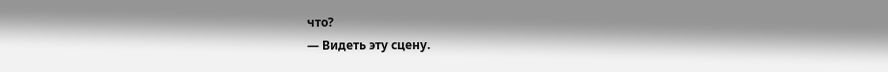что?
— Видеть эту сцену.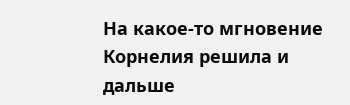На какое-то мгновение Корнелия решила и дальше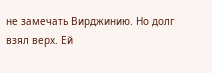не замечать Вирджинию. Но долг взял верх. Ей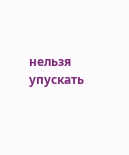нельзя упускать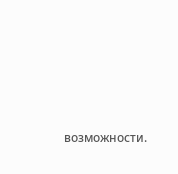возможности.